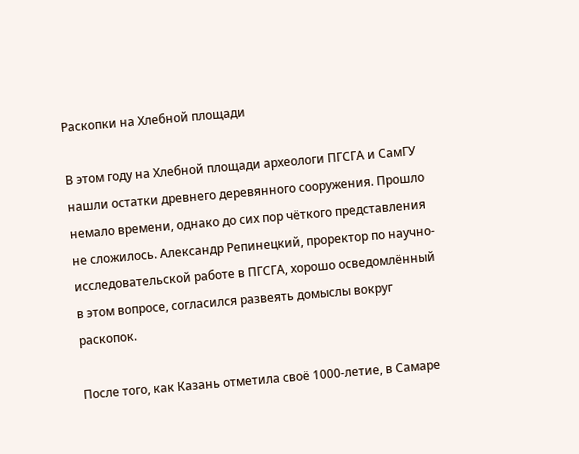Раскопки на Хлебной площади

В этом году на Хлебной площади археологи ПГСГА и СамГУ нашли остатки древнего деревянного сооружения. Прошло немало времени, однако до сих пор чёткого представления не сложилось. Александр Репинецкий, проректор по научно-исследовательской работе в ПГСГА, хорошо осведомлённый в этом вопросе, согласился развеять домыслы вокруг раскопок.

После того, как Казань отметила своё 1000-летие, в Самаре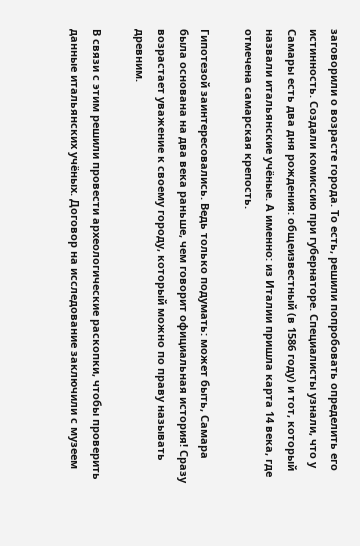заговорили о возрасте города. То есть, решили попробовать определить его истинность. Создали комиссию при губернаторе. Специалисты узнали, что у Самары есть два дня рождения: общеизвестный (в 1586 году) и тот, который назвали итальянские учёные. А именно: из Италии пришла карта 14 века, где отмечена самарская крепость.

Гипотезой заинтересовались. Ведь только подумать: может быть, Самара была основана на два века раньше, чем говорит официальная история! Сразу возрастает уважение к своему городу, который можно по праву называть древним.

В связи с этим решили провести археологические раскопки, чтобы проверить данные итальянских учёных. Договор на исследование заключили с музеем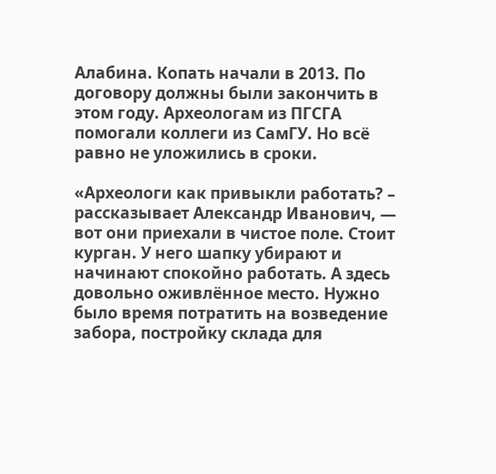Алабина. Копать начали в 2013. По договору должны были закончить в этом году. Археологам из ПГСГА помогали коллеги из СамГУ. Но всё равно не уложились в сроки.

«Археологи как привыкли работать? – рассказывает Александр Иванович, — вот они приехали в чистое поле. Стоит курган. У него шапку убирают и начинают спокойно работать. А здесь довольно оживлённое место. Нужно было время потратить на возведение забора, постройку склада для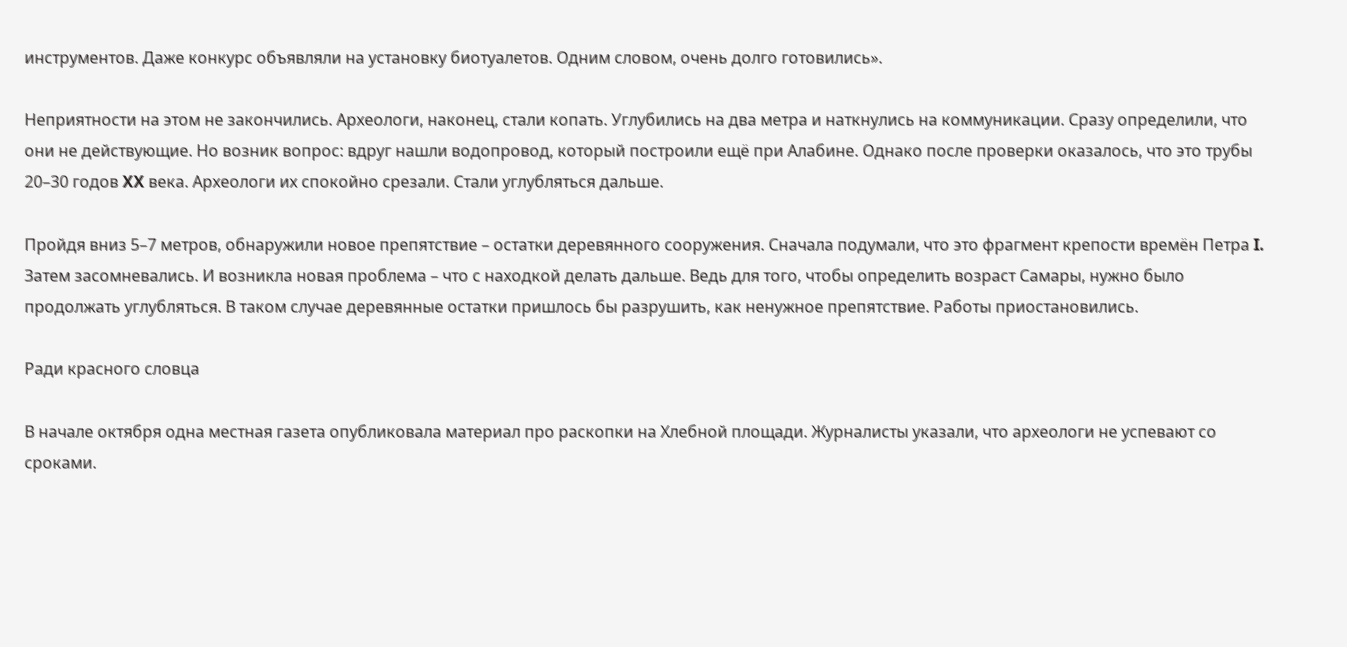инструментов. Даже конкурс объявляли на установку биотуалетов. Одним словом, очень долго готовились».

Неприятности на этом не закончились. Археологи, наконец, стали копать. Углубились на два метра и наткнулись на коммуникации. Сразу определили, что они не действующие. Но возник вопрос: вдруг нашли водопровод, который построили ещё при Алабине. Однако после проверки оказалось, что это трубы 20–30 годов XX века. Археологи их спокойно срезали. Стали углубляться дальше.

Пройдя вниз 5–7 метров, обнаружили новое препятствие – остатки деревянного сооружения. Сначала подумали, что это фрагмент крепости времён Петра I. Затем засомневались. И возникла новая проблема – что с находкой делать дальше. Ведь для того, чтобы определить возраст Самары, нужно было продолжать углубляться. В таком случае деревянные остатки пришлось бы разрушить, как ненужное препятствие. Работы приостановились.

Ради красного словца

В начале октября одна местная газета опубликовала материал про раскопки на Хлебной площади. Журналисты указали, что археологи не успевают со сроками.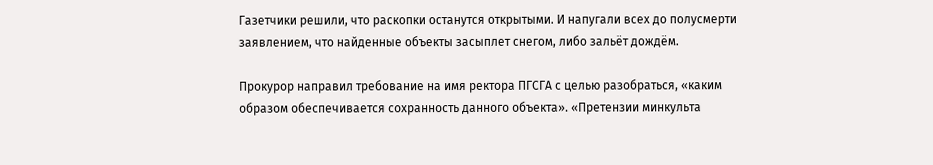Газетчики решили, что раскопки останутся открытыми. И напугали всех до полусмерти заявлением, что найденные объекты засыплет снегом, либо зальёт дождём.

Прокурор направил требование на имя ректора ПГСГА с целью разобраться, «каким образом обеспечивается сохранность данного объекта». «Претензии минкульта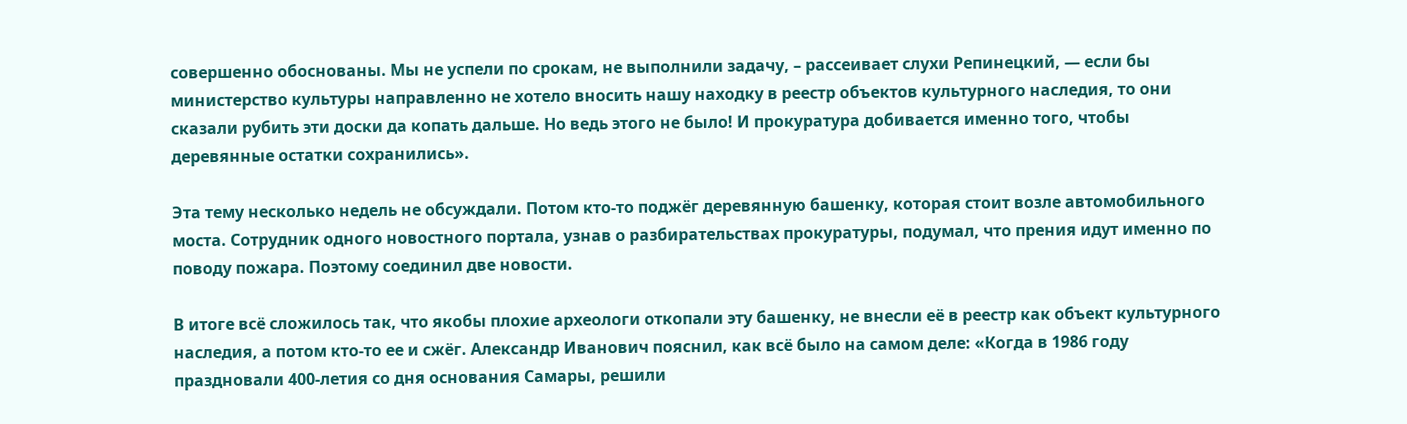совершенно обоснованы. Мы не успели по срокам, не выполнили задачу, – рассеивает слухи Репинецкий, — если бы министерство культуры направленно не хотело вносить нашу находку в реестр объектов культурного наследия, то они сказали рубить эти доски да копать дальше. Но ведь этого не было! И прокуратура добивается именно того, чтобы деревянные остатки сохранились».

Эта тему несколько недель не обсуждали. Потом кто-то поджёг деревянную башенку, которая стоит возле автомобильного моста. Сотрудник одного новостного портала, узнав о разбирательствах прокуратуры, подумал, что прения идут именно по поводу пожара. Поэтому соединил две новости.

В итоге всё сложилось так, что якобы плохие археологи откопали эту башенку, не внесли её в реестр как объект культурного наследия, а потом кто-то ее и сжёг. Александр Иванович пояснил, как всё было на самом деле: «Когда в 1986 году праздновали 400-летия со дня основания Самары, решили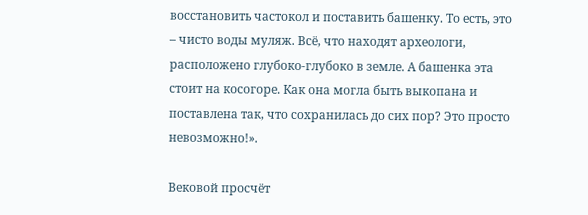восстановить частокол и поставить башенку. То есть, это – чисто воды муляж. Всё, что находят археологи, расположено глубоко-глубоко в земле. А башенка эта стоит на косогоре. Как она могла быть выкопана и поставлена так, что сохранилась до сих пор? Это просто невозможно!».

Вековой просчёт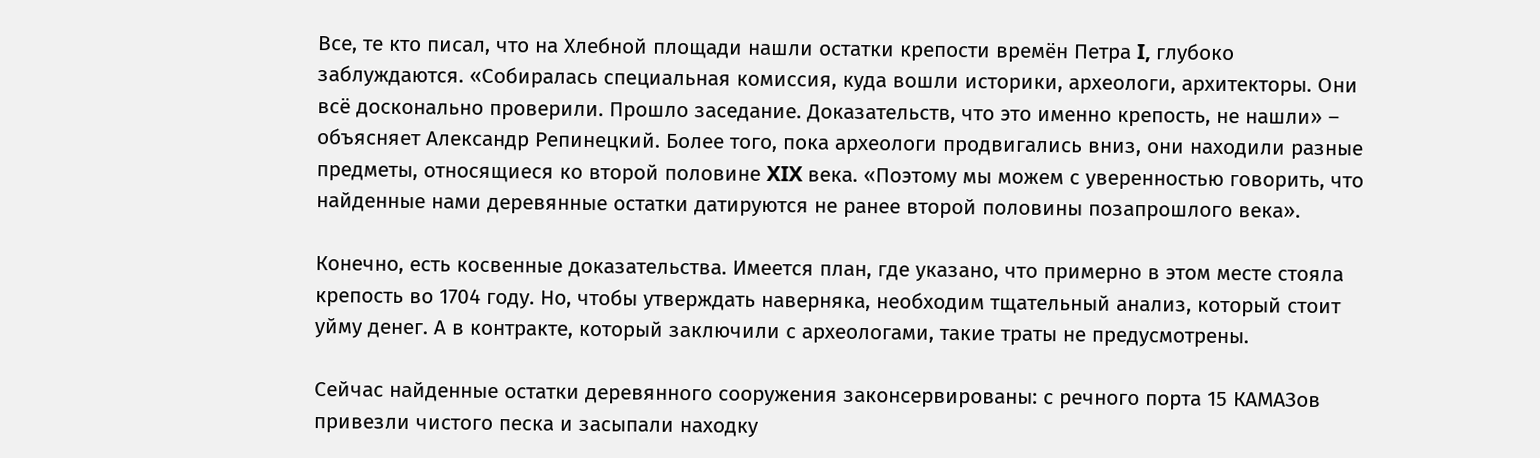Все, те кто писал, что на Хлебной площади нашли остатки крепости времён Петра I, глубоко заблуждаются. «Собиралась специальная комиссия, куда вошли историки, археологи, архитекторы. Они всё досконально проверили. Прошло заседание. Доказательств, что это именно крепость, не нашли» – объясняет Александр Репинецкий. Более того, пока археологи продвигались вниз, они находили разные предметы, относящиеся ко второй половине XIX века. «Поэтому мы можем с уверенностью говорить, что найденные нами деревянные остатки датируются не ранее второй половины позапрошлого века».

Конечно, есть косвенные доказательства. Имеется план, где указано, что примерно в этом месте стояла крепость во 1704 году. Но, чтобы утверждать наверняка, необходим тщательный анализ, который стоит уйму денег. А в контракте, который заключили с археологами, такие траты не предусмотрены.

Сейчас найденные остатки деревянного сооружения законсервированы: с речного порта 15 КАМАЗов привезли чистого песка и засыпали находку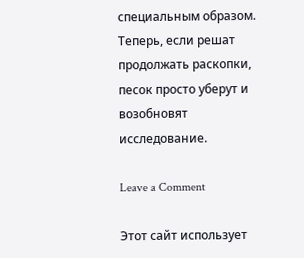специальным образом. Теперь, если решат продолжать раскопки, песок просто уберут и возобновят исследование.

Leave a Comment

Этот сайт использует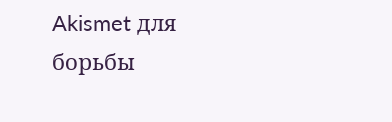Akismet для борьбы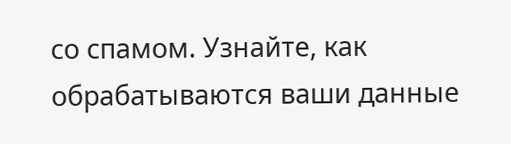со спамом. Узнайте, как обрабатываются ваши данные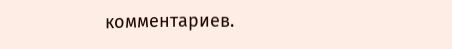комментариев.